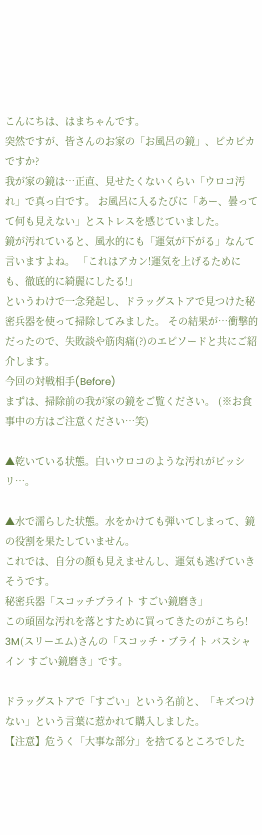こんにちは、はまちゃんです。
突然ですが、皆さんのお家の「お風呂の鏡」、ピカピカですか?
我が家の鏡は…正直、見せたくないくらい「ウロコ汚れ」で真っ白です。 お風呂に入るたびに「あー、曇ってて何も見えない」とストレスを感じていました。
鏡が汚れていると、風水的にも「運気が下がる」なんて言いますよね。 「これはアカン!運気を上げるためにも、徹底的に綺麗にしたる!」
というわけで一念発起し、ドラッグストアで見つけた秘密兵器を使って掃除してみました。 その結果が…衝撃的だったので、失敗談や筋肉痛(?)のエピソードと共にご紹介します。
今回の対戦相手(Before)
まずは、掃除前の我が家の鏡をご覧ください。 (※お食事中の方はご注意ください…笑)

▲乾いている状態。白いウロコのような汚れがビッシリ…。

▲水で濡らした状態。水をかけても弾いてしまって、鏡の役割を果たしていません。
これでは、自分の顔も見えませんし、運気も逃げていきそうです。
秘密兵器「スコッチブライト すごい鏡磨き」
この頑固な汚れを落とすために買ってきたのがこちら! 3M(スリーエム)さんの「スコッチ・ブライト バスシャイン すごい鏡磨き」です。

ドラッグストアで「すごい」という名前と、「キズつけない」という言葉に惹かれて購入しました。
【注意】危うく「大事な部分」を捨てるところでした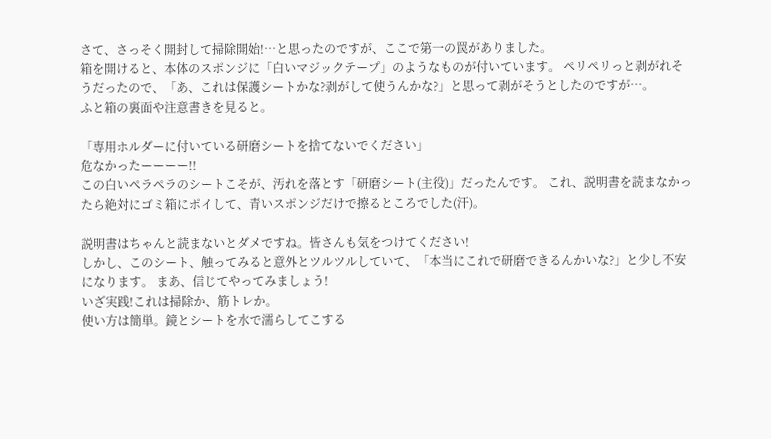さて、さっそく開封して掃除開始!…と思ったのですが、ここで第一の罠がありました。
箱を開けると、本体のスポンジに「白いマジックテープ」のようなものが付いています。 ペリペリっと剥がれそうだったので、「あ、これは保護シートかな?剥がして使うんかな?」と思って剥がそうとしたのですが…。
ふと箱の裏面や注意書きを見ると。

「専用ホルダーに付いている研磨シートを捨てないでください」
危なかったーーーー!!
この白いペラペラのシートこそが、汚れを落とす「研磨シート(主役)」だったんです。 これ、説明書を読まなかったら絶対にゴミ箱にポイして、青いスポンジだけで擦るところでした(汗)。

説明書はちゃんと読まないとダメですね。皆さんも気をつけてください!
しかし、このシート、触ってみると意外とツルツルしていて、「本当にこれで研磨できるんかいな?」と少し不安になります。 まあ、信じてやってみましょう!
いざ実践!これは掃除か、筋トレか。
使い方は簡単。鏡とシートを水で濡らしてこする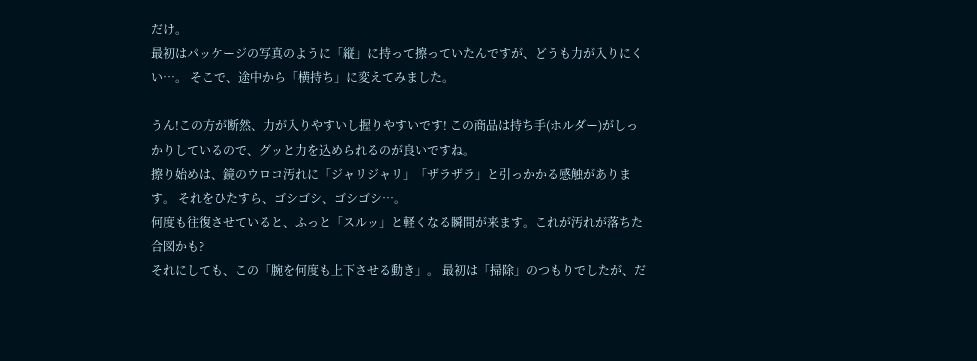だけ。
最初はパッケージの写真のように「縦」に持って擦っていたんですが、どうも力が入りにくい…。 そこで、途中から「横持ち」に変えてみました。

うん!この方が断然、力が入りやすいし握りやすいです! この商品は持ち手(ホルダー)がしっかりしているので、グッと力を込められるのが良いですね。
擦り始めは、鏡のウロコ汚れに「ジャリジャリ」「ザラザラ」と引っかかる感触があります。 それをひたすら、ゴシゴシ、ゴシゴシ…。
何度も往復させていると、ふっと「スルッ」と軽くなる瞬間が来ます。これが汚れが落ちた合図かも?
それにしても、この「腕を何度も上下させる動き」。 最初は「掃除」のつもりでしたが、だ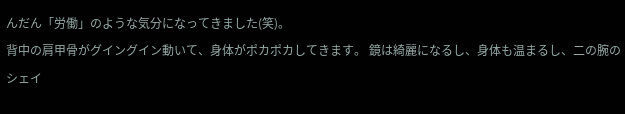んだん「労働」のような気分になってきました(笑)。
背中の肩甲骨がグイングイン動いて、身体がポカポカしてきます。 鏡は綺麗になるし、身体も温まるし、二の腕のシェイ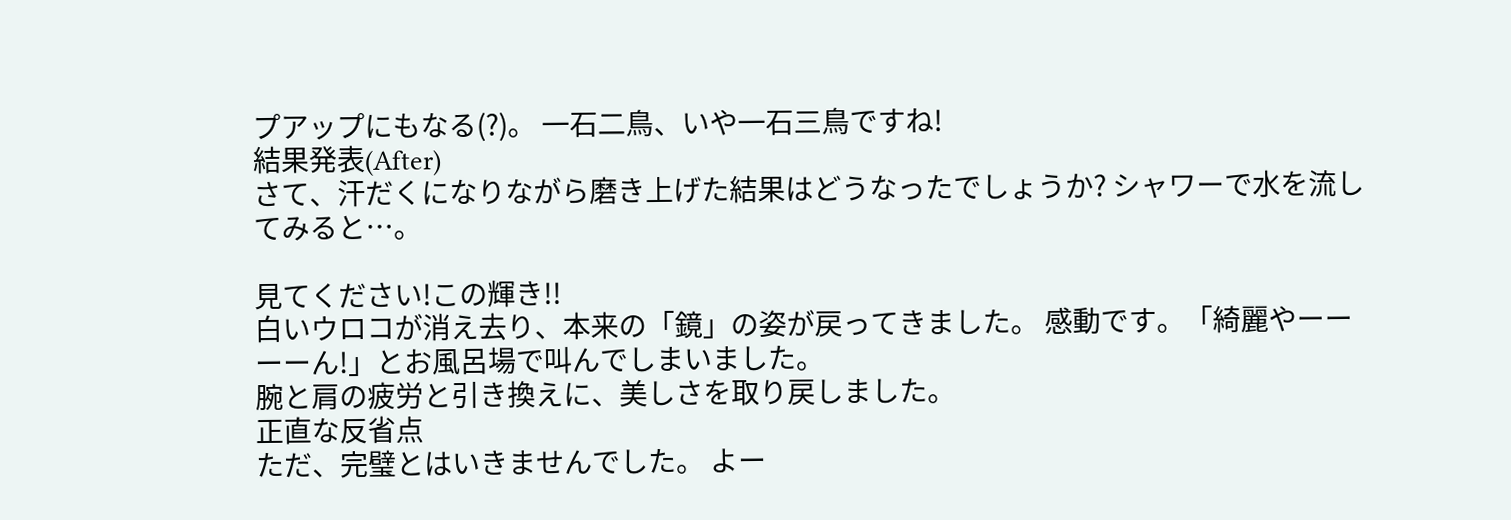プアップにもなる(?)。 一石二鳥、いや一石三鳥ですね!
結果発表(After)
さて、汗だくになりながら磨き上げた結果はどうなったでしょうか? シャワーで水を流してみると…。

見てください!この輝き!!
白いウロコが消え去り、本来の「鏡」の姿が戻ってきました。 感動です。「綺麗やーーーーん!」とお風呂場で叫んでしまいました。
腕と肩の疲労と引き換えに、美しさを取り戻しました。
正直な反省点
ただ、完璧とはいきませんでした。 よー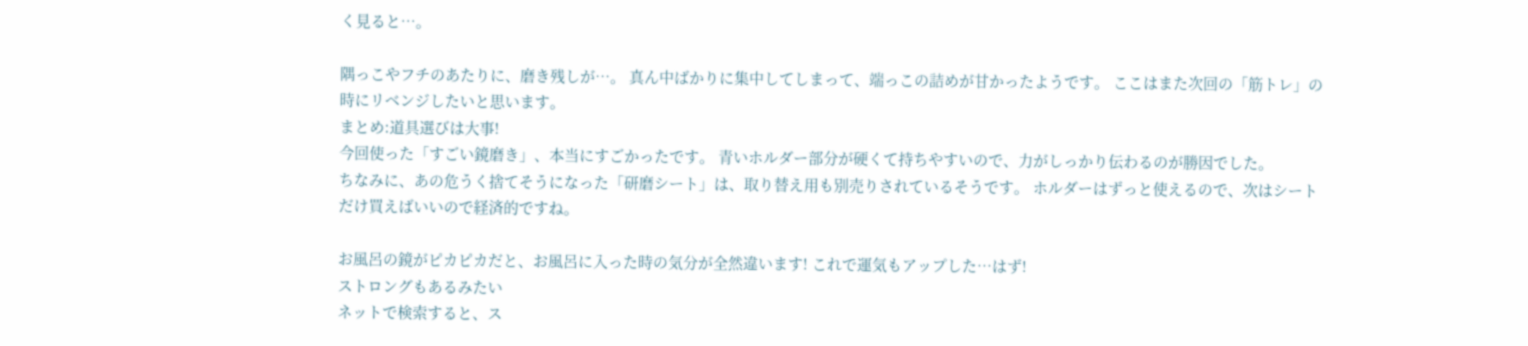く見ると…。

隅っこやフチのあたりに、磨き残しが…。 真ん中ばかりに集中してしまって、端っこの詰めが甘かったようです。 ここはまた次回の「筋トレ」の時にリベンジしたいと思います。
まとめ:道具選びは大事!
今回使った「すごい鏡磨き」、本当にすごかったです。 青いホルダー部分が硬くて持ちやすいので、力がしっかり伝わるのが勝因でした。
ちなみに、あの危うく捨てそうになった「研磨シート」は、取り替え用も別売りされているそうです。 ホルダーはずっと使えるので、次はシートだけ買えばいいので経済的ですね。

お風呂の鏡がピカピカだと、お風呂に入った時の気分が全然違います! これで運気もアップした…はず!
ストロングもあるみたい
ネットで検索すると、ス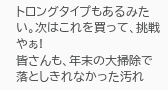トロングタイプもあるみたい。次はこれを買って、挑戦やぁ!
皆さんも、年末の大掃除で落としきれなかった汚れ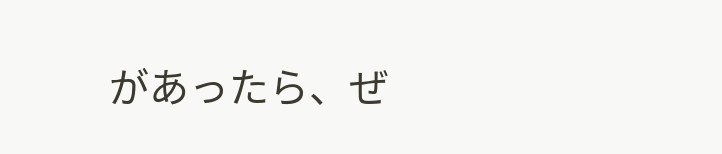があったら、ぜ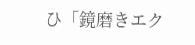ひ「鏡磨きエク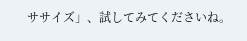ササイズ」、試してみてくださいね。